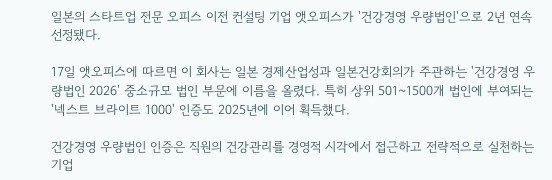일본의 스타트업 전문 오피스 이전 컨설팅 기업 앳오피스가 '건강경영 우량법인'으로 2년 연속 선정됐다.

17일 앳오피스에 따르면 이 회사는 일본 경제산업성과 일본건강회의가 주관하는 '건강경영 우량법인 2026' 중소규모 법인 부문에 이름을 올렸다. 특히 상위 501~1500개 법인에 부여되는 '넥스트 브라이트 1000' 인증도 2025년에 이어 획득했다.

건강경영 우량법인 인증은 직원의 건강관리를 경영적 시각에서 접근하고 전략적으로 실천하는 기업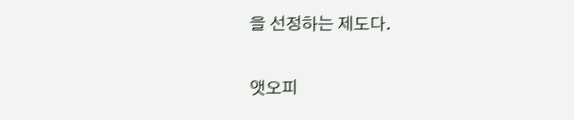을 선정하는 제도다.

앳오피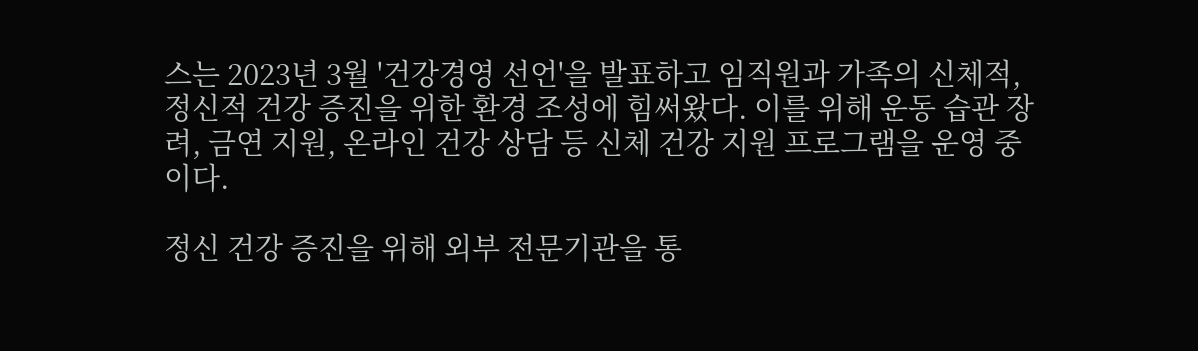스는 2023년 3월 '건강경영 선언'을 발표하고 임직원과 가족의 신체적, 정신적 건강 증진을 위한 환경 조성에 힘써왔다. 이를 위해 운동 습관 장려, 금연 지원, 온라인 건강 상담 등 신체 건강 지원 프로그램을 운영 중이다.

정신 건강 증진을 위해 외부 전문기관을 통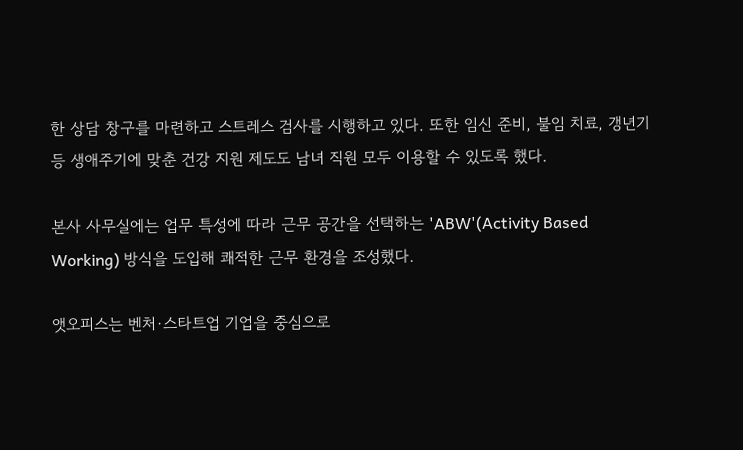한 상담 창구를 마련하고 스트레스 검사를 시행하고 있다. 또한 임신 준비, 불임 치료, 갱년기 등 생애주기에 맞춘 건강 지원 제도도 남녀 직원 모두 이용할 수 있도록 했다.

본사 사무실에는 업무 특성에 따라 근무 공간을 선택하는 'ABW'(Activity Based Working) 방식을 도입해 쾌적한 근무 환경을 조성했다.

앳오피스는 벤처·스타트업 기업을 중심으로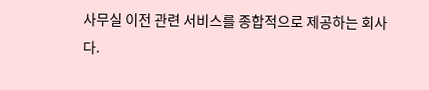사무실 이전 관련 서비스를 종합적으로 제공하는 회사다.